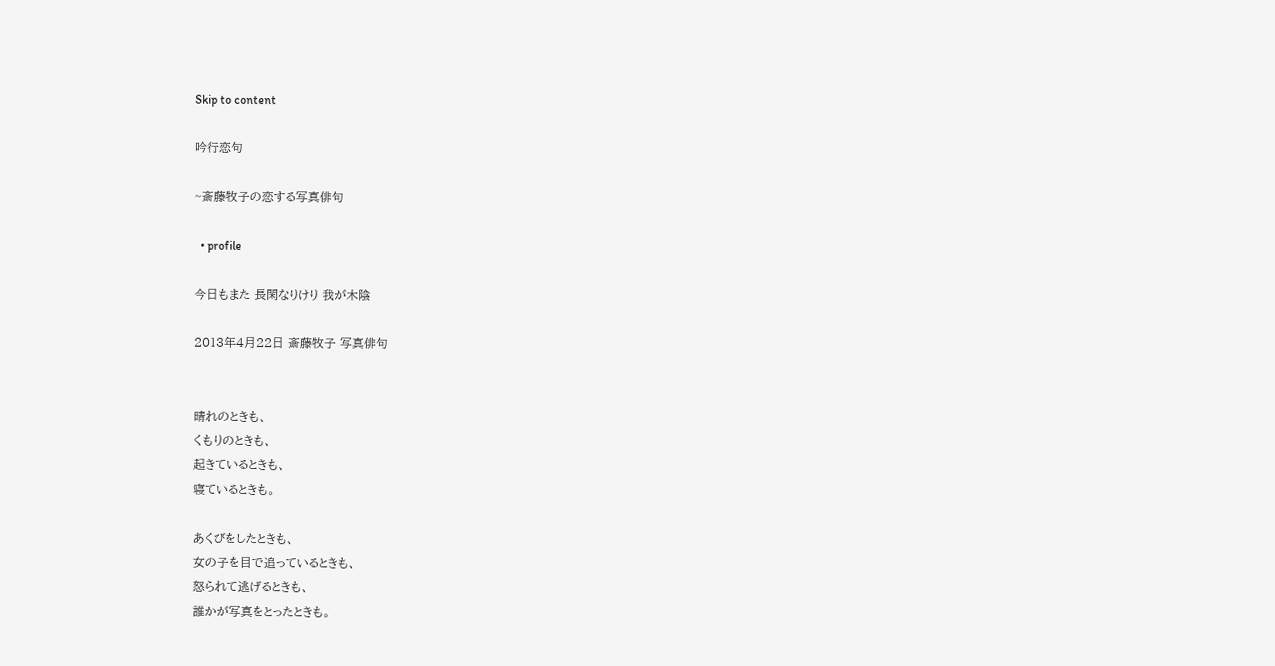Skip to content

吟行恋句

~斎藤牧子の恋する写真俳句

  • profile

今日もまた 長閑なりけり 我が木陰

2013年4月22日 斎藤牧子 写真俳句


晴れのときも、
くもりのときも、
起きているときも、
寝ているときも。

あくびをしたときも、
女の子を目で追っているときも、
怒られて逃げるときも、
誰かが写真をとったときも。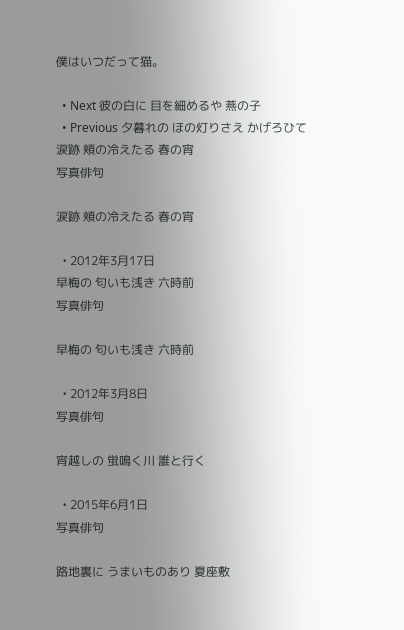僕はいつだって猫。

  • Next 彼の白に 目を細めるや 燕の子
  • Previous 夕暮れの ほの灯りさえ かげろひて
涙跡 頬の冷えたる 春の宵
写真俳句

涙跡 頬の冷えたる 春の宵

  • 2012年3月17日
早梅の 匂いも浅き 六時前
写真俳句

早梅の 匂いも浅き 六時前

  • 2012年3月8日
写真俳句

宵越しの 蛍鳴く川 誰と行く

  • 2015年6月1日
写真俳句

路地裏に うまいものあり 夏座敷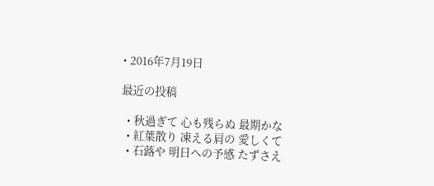• 2016年7月19日

最近の投稿

  • 秋過ぎて 心も残らぬ 最期かな
  • 紅葉散り 凍える肩の 愛しくて
  • 石蕗や 明日への予感 たずさえ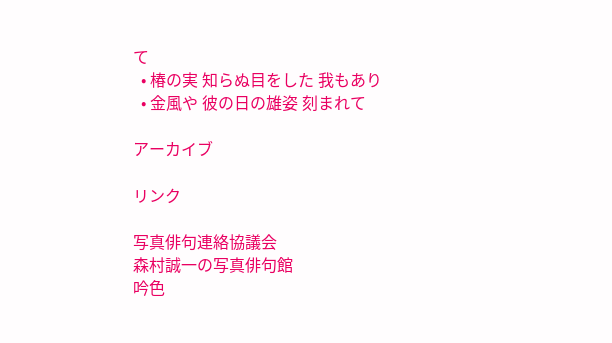て
  • 椿の実 知らぬ目をした 我もあり
  • 金風や 彼の日の雄姿 刻まれて

アーカイブ

リンク

写真俳句連絡協議会
森村誠一の写真俳句館
吟色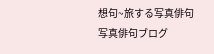想句~旅する写真俳句
写真俳句ブログ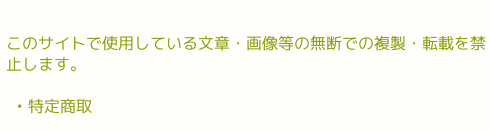このサイトで使用している文章・画像等の無断での複製・転載を禁止します。

  • 特定商取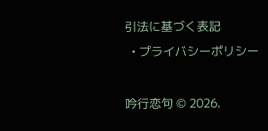引法に基づく表記
  • プライバシーポリシー

吟行恋句 © 2026.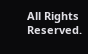All Rights Reserved.